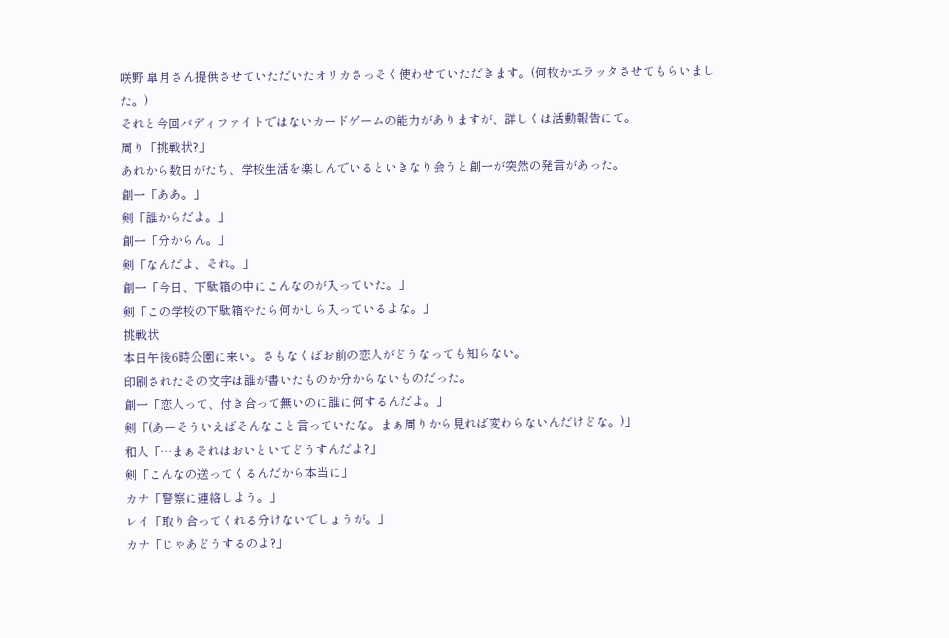咲野 皐月さん提供させていただいたオリカさっそく使わせていただきます。(何枚かエラッタさせてもらいました。)
それと今回バディファイトではないカードゲームの能力がありますが、詳しくは活動報告にて。
周り「挑戦状?」
あれから数日がたち、学校生活を楽しんでいるといきなり会うと創一が突然の発言があった。
創一「ああ。」
剣「誰からだよ。」
創一「分からん。」
剣「なんだよ、それ。」
創一「今日、下駄箱の中にこんなのが入っていた。」
剣「この学校の下駄箱やたら何かしら入っているよな。」
挑戦状
本日午後6時公園に来い。さもなくばお前の恋人がどうなっても知らない。
印刷されたその文字は誰が書いたものか分からないものだった。
創一「恋人って、付き合って無いのに誰に何するんだよ。」
剣「(あーそういえばそんなこと言っていたな。まぁ周りから見れば変わらないんだけどな。)」
和人「…まぁそれはおいといてどうすんだよ?」
剣「こんなの送ってくるんだから本当に」
カナ「警察に連絡しよう。」
レイ「取り合ってくれる分けないでしょうが。」
カナ「じゃあどうするのよ?」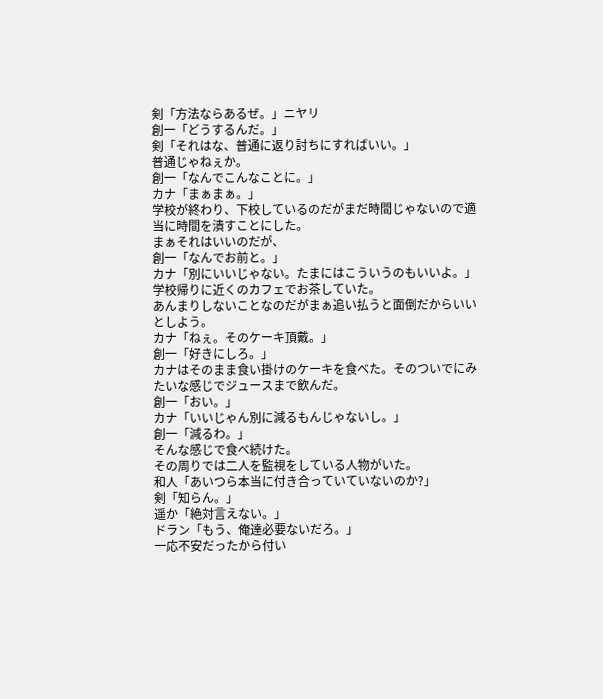剣「方法ならあるぜ。」ニヤリ
創一「どうするんだ。」
剣「それはな、普通に返り討ちにすればいい。」
普通じゃねぇか。
創一「なんでこんなことに。」
カナ「まぁまぁ。」
学校が終わり、下校しているのだがまだ時間じゃないので適当に時間を潰すことにした。
まぁそれはいいのだが、
創一「なんでお前と。」
カナ「別にいいじゃない。たまにはこういうのもいいよ。」
学校帰りに近くのカフェでお茶していた。
あんまりしないことなのだがまぁ追い払うと面倒だからいいとしよう。
カナ「ねぇ。そのケーキ頂戴。」
創一「好きにしろ。」
カナはそのまま食い掛けのケーキを食べた。そのついでにみたいな感じでジュースまで飲んだ。
創一「おい。」
カナ「いいじゃん別に減るもんじゃないし。」
創一「減るわ。」
そんな感じで食べ続けた。
その周りでは二人を監視をしている人物がいた。
和人「あいつら本当に付き合っていていないのか?」
剣「知らん。」
遥か「絶対言えない。」
ドラン「もう、俺達必要ないだろ。」
一応不安だったから付い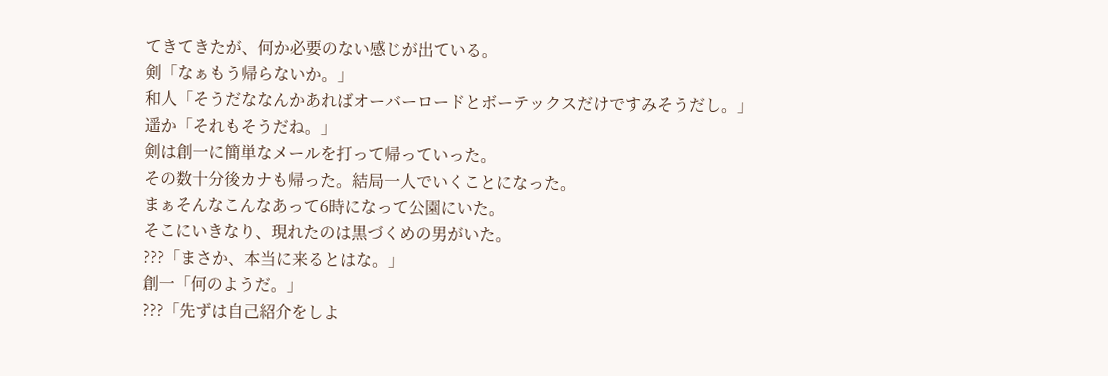てきてきたが、何か必要のない感じが出ている。
剣「なぁもう帰らないか。」
和人「そうだななんかあればオーバーロードとボーテックスだけですみそうだし。」
遥か「それもそうだね。」
剣は創一に簡単なメールを打って帰っていった。
その数十分後カナも帰った。結局一人でいくことになった。
まぁそんなこんなあって6時になって公園にいた。
そこにいきなり、現れたのは黒づくめの男がいた。
???「まさか、本当に来るとはな。」
創一「何のようだ。」
???「先ずは自己紹介をしよ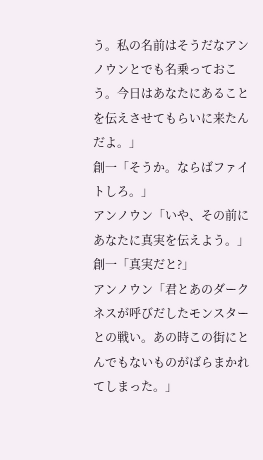う。私の名前はそうだなアンノウンとでも名乗っておこう。今日はあなたにあることを伝えさせてもらいに来たんだよ。」
創一「そうか。ならばファイトしろ。」
アンノウン「いや、その前にあなたに真実を伝えよう。」
創一「真実だと?」
アンノウン「君とあのダークネスが呼びだしたモンスターとの戦い。あの時この街にとんでもないものがばらまかれてしまった。」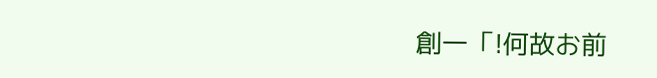創一「!何故お前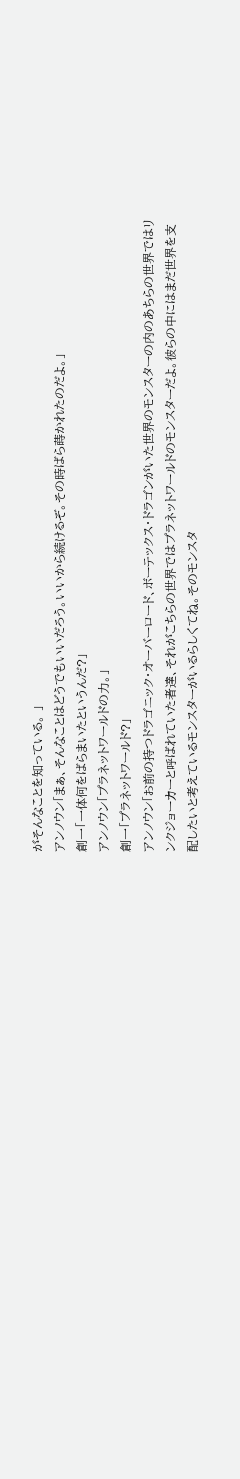がそんなことを知っている。 」
アンノウン「まぁ、そんなことはどうでもいいだろう。いいから続けるぞ。その時ばら蒔かれたのだよ。」
創一「一体何をばらまいたというんだ?」
アンノウン「プラネットワールドの力。」
創一「プラネットワールド?」
アンノウン「お前の持つドラゴニック・オーバーロード、ボーテックス・ドラゴンがいた世界のモンスターの内のあちらの世界ではリンクジョーカーと呼ばれていた者達、それがこちらの世界ではプラネットワールドのモンスターだよ。彼らの中にはまだ世界を支配したいと考えているモンスターがいるらしくてね。そのモンスタ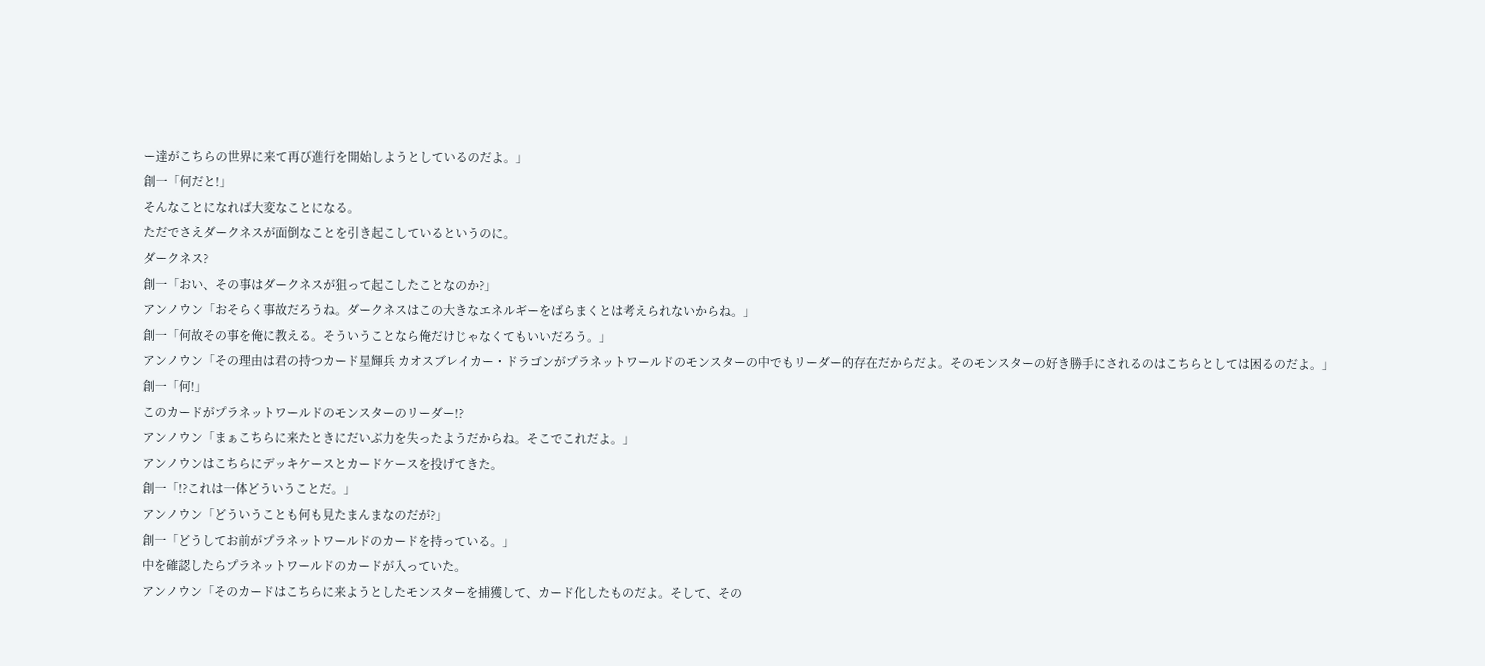ー達がこちらの世界に来て再び進行を開始しようとしているのだよ。」
創一「何だと!」
そんなことになれば大変なことになる。
ただでさえダークネスが面倒なことを引き起こしているというのに。
ダークネス?
創一「おい、その事はダークネスが狙って起こしたことなのか?」
アンノウン「おそらく事故だろうね。ダークネスはこの大きなエネルギーをばらまくとは考えられないからね。」
創一「何故その事を俺に教える。そういうことなら俺だけじゃなくてもいいだろう。」
アンノウン「その理由は君の持つカード星輝兵 カオスブレイカー・ドラゴンがプラネットワールドのモンスターの中でもリーダー的存在だからだよ。そのモンスターの好き勝手にされるのはこちらとしては困るのだよ。」
創一「何!」
このカードがプラネットワールドのモンスターのリーダー!?
アンノウン「まぁこちらに来たときにだいぶ力を失ったようだからね。そこでこれだよ。」
アンノウンはこちらにデッキケースとカードケースを投げてきた。
創一「!?これは一体どういうことだ。」
アンノウン「どういうことも何も見たまんまなのだが?」
創一「どうしてお前がプラネットワールドのカードを持っている。」
中を確認したらプラネットワールドのカードが入っていた。
アンノウン「そのカードはこちらに来ようとしたモンスターを捕獲して、カード化したものだよ。そして、その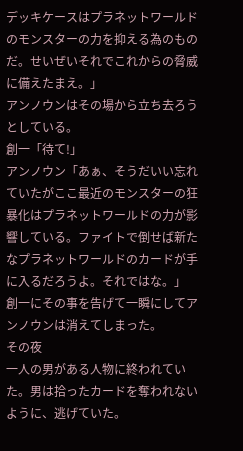デッキケースはプラネットワールドのモンスターの力を抑える為のものだ。せいぜいそれでこれからの脅威に備えたまえ。」
アンノウンはその場から立ち去ろうとしている。
創一「待て!」
アンノウン「あぁ、そうだいい忘れていたがここ最近のモンスターの狂暴化はプラネットワールドの力が影響している。ファイトで倒せば新たなプラネットワールドのカードが手に入るだろうよ。それではな。」
創一にその事を告げて一瞬にしてアンノウンは消えてしまった。
その夜
一人の男がある人物に終われていた。男は拾ったカードを奪われないように、逃げていた。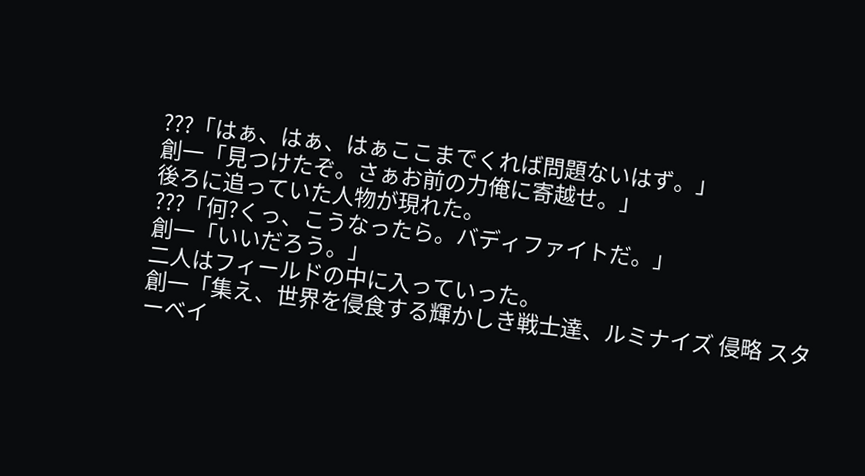???「はぁ、はぁ、はぁここまでくれば問題ないはず。」
創一「見つけたぞ。さぁお前の力俺に寄越せ。」
後ろに追っていた人物が現れた。
???「何?くっ、こうなったら。バディファイトだ。」
創一「いいだろう。」
二人はフィールドの中に入っていった。
創一「集え、世界を侵食する輝かしき戦士達、ルミナイズ 侵略 スターベイ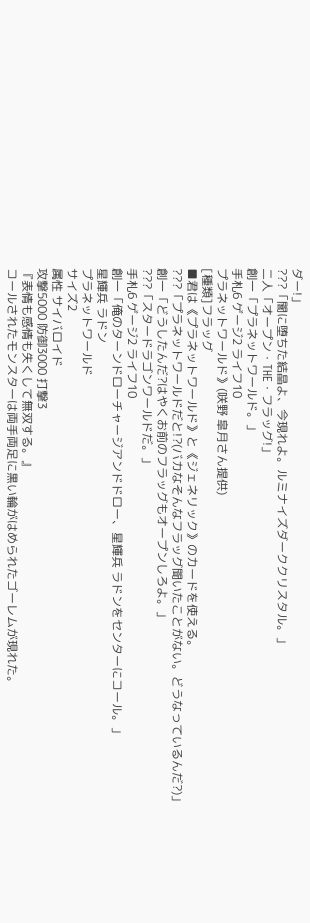ダー!」
???「闇に堕ちた結晶よ、今現れよ。ルミナイズダーククリスタル。」
二人「オープン・THE・フラッグ!」
創一「プラネットワールド。」
手札6 ゲージ2 ライフ10
プラネットワールド》(咲野 皐月さん提供)
[種類]フラッグ
■君は《プラネットワールド》と《ジェネリック》のカードを使える。
???「プラネットワールドだと!?(バカなそんなフラッグ聞いたことがない。どうなっているんだ?)」
創一「どうしたんだ?はやくお前のフラッグもオープンしろよ。」
???「スタードラゴンワールドだ。」
手札6 ゲージ2 ライフ10
創一「俺のターンドローチャージアンドドロー、星輝兵 ラドンをセンターにコール。」
星輝兵 ラドン
プラネットワールド
サイズ2
属性 サイバロイド
攻撃5000 防御3000 打撃3
『表情も感情も失くして無双する。』
コールされたモンスターは両手両足に黒い輪がはめられたゴーレムが現れた。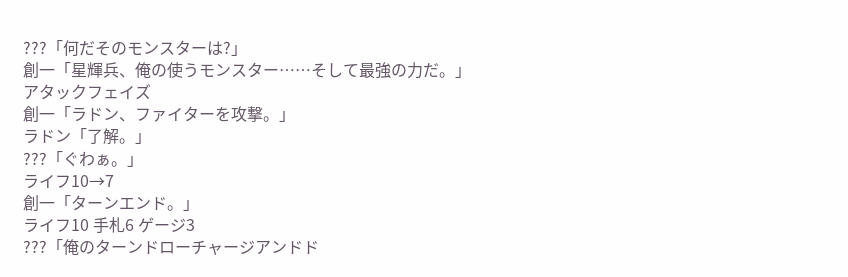???「何だそのモンスターは?」
創一「星輝兵、俺の使うモンスター……そして最強の力だ。」
アタックフェイズ
創一「ラドン、ファイターを攻撃。」
ラドン「了解。」
???「ぐわぁ。」
ライフ10→7
創一「ターンエンド。」
ライフ10 手札6 ゲージ3
???「俺のターンドローチャージアンドド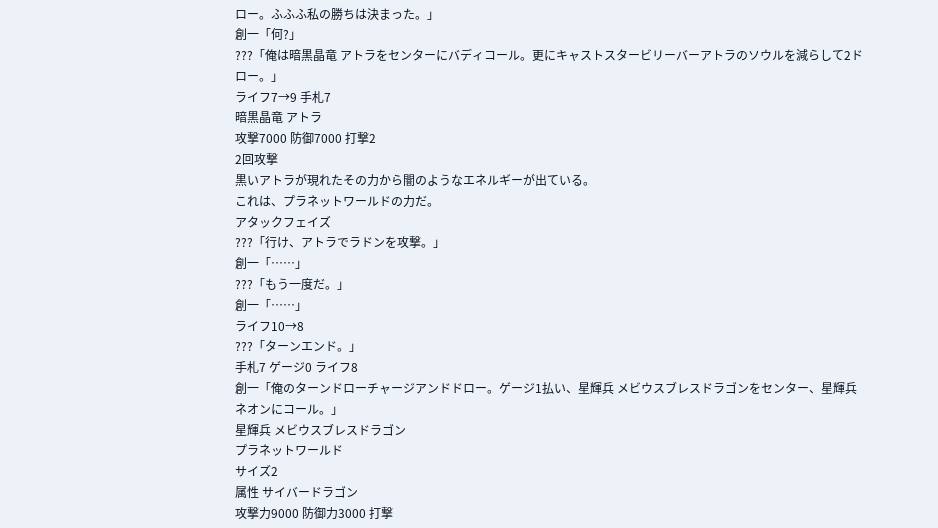ロー。ふふふ私の勝ちは決まった。」
創一「何?」
???「俺は暗黒晶竜 アトラをセンターにバディコール。更にキャストスタービリーバーアトラのソウルを減らして2ドロー。」
ライフ7→9 手札7
暗黒晶竜 アトラ
攻撃7000 防御7000 打撃2
2回攻撃
黒いアトラが現れたその力から闇のようなエネルギーが出ている。
これは、プラネットワールドの力だ。
アタックフェイズ
???「行け、アトラでラドンを攻撃。」
創一「……」
???「もう一度だ。」
創一「……」
ライフ10→8
???「ターンエンド。」
手札7 ゲージ0 ライフ8
創一「俺のターンドローチャージアンドドロー。ゲージ1払い、星輝兵 メビウスブレスドラゴンをセンター、星輝兵 ネオンにコール。」
星輝兵 メビウスブレスドラゴン
プラネットワールド
サイズ2
属性 サイバードラゴン
攻撃力9000 防御力3000 打撃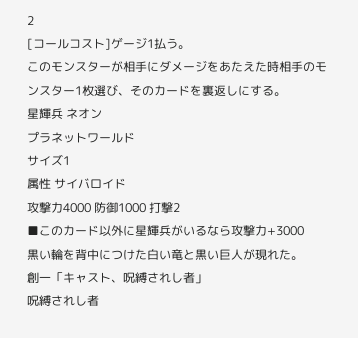2
[コールコスト]ゲージ1払う。
このモンスターが相手にダメージをあたえた時相手のモンスター1枚選び、そのカードを裏返しにする。
星輝兵 ネオン
プラネットワールド
サイズ1
属性 サイバロイド
攻撃力4000 防御1000 打撃2
■このカード以外に星輝兵がいるなら攻撃力+3000
黒い輪を背中につけた白い竜と黒い巨人が現れた。
創一「キャスト、呪縛されし者」
呪縛されし者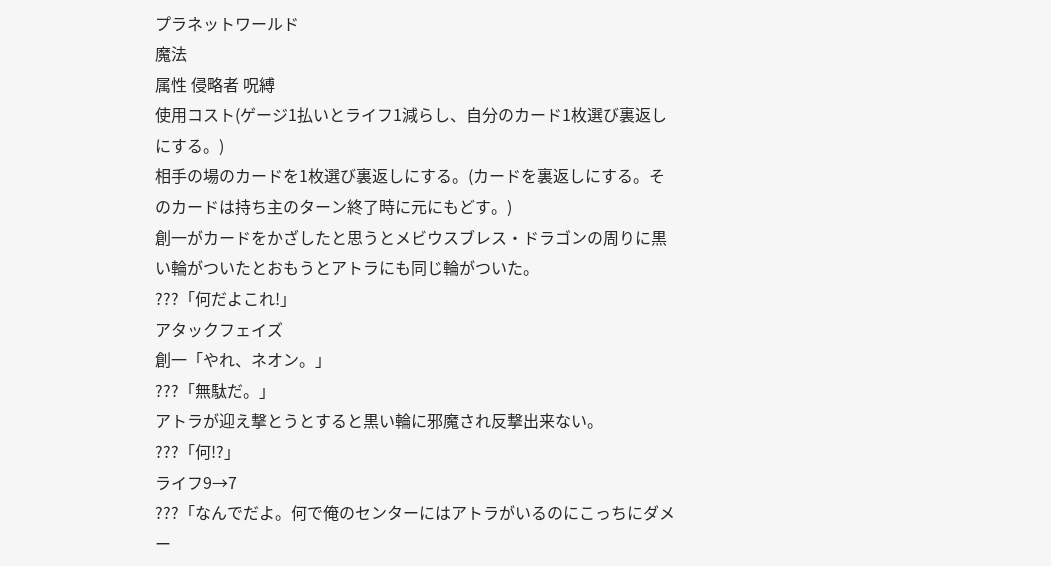プラネットワールド
魔法
属性 侵略者 呪縛
使用コスト(ゲージ1払いとライフ1減らし、自分のカード1枚選び裏返しにする。)
相手の場のカードを1枚選び裏返しにする。(カードを裏返しにする。そのカードは持ち主のターン終了時に元にもどす。)
創一がカードをかざしたと思うとメビウスブレス・ドラゴンの周りに黒い輪がついたとおもうとアトラにも同じ輪がついた。
???「何だよこれ!」
アタックフェイズ
創一「やれ、ネオン。」
???「無駄だ。」
アトラが迎え撃とうとすると黒い輪に邪魔され反撃出来ない。
???「何!?」
ライフ9→7
???「なんでだよ。何で俺のセンターにはアトラがいるのにこっちにダメー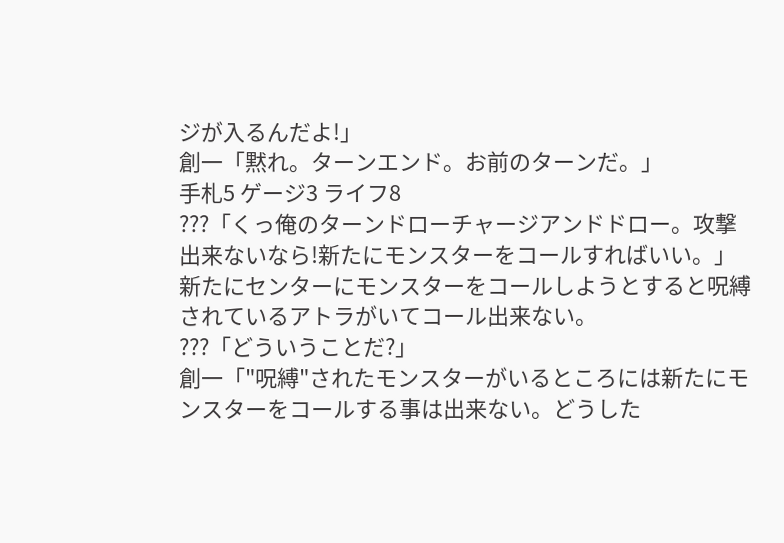ジが入るんだよ!」
創一「黙れ。ターンエンド。お前のターンだ。」
手札5 ゲージ3 ライフ8
???「くっ俺のターンドローチャージアンドドロー。攻撃出来ないなら!新たにモンスターをコールすればいい。」
新たにセンターにモンスターをコールしようとすると呪縛されているアトラがいてコール出来ない。
???「どういうことだ?」
創一「"呪縛"されたモンスターがいるところには新たにモンスターをコールする事は出来ない。どうした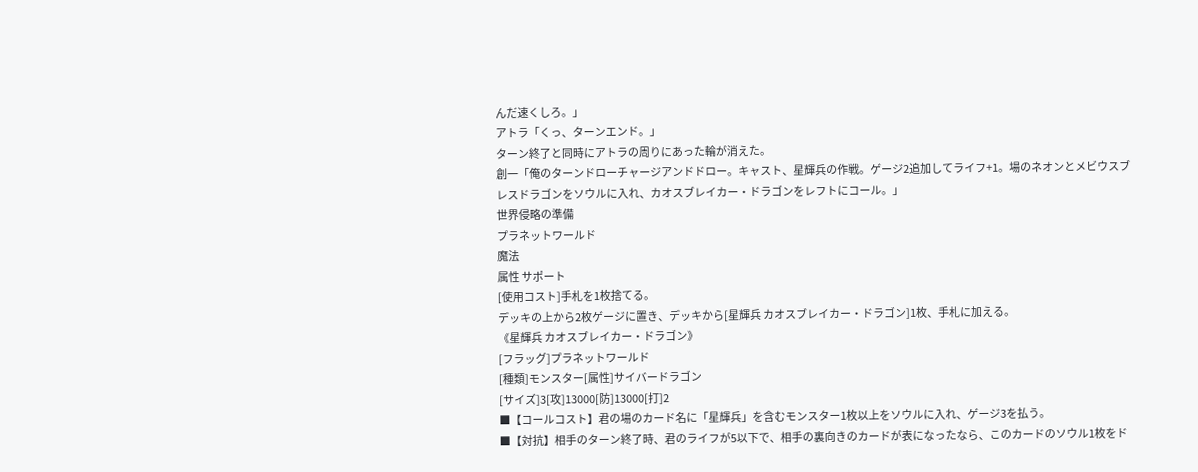んだ速くしろ。」
アトラ「くっ、ターンエンド。」
ターン終了と同時にアトラの周りにあった輪が消えた。
創一「俺のターンドローチャージアンドドロー。キャスト、星輝兵の作戦。ゲージ2追加してライフ+1。場のネオンとメビウスブレスドラゴンをソウルに入れ、カオスブレイカー・ドラゴンをレフトにコール。」
世界侵略の準備
プラネットワールド
魔法
属性 サポート
[使用コスト]手札を1枚捨てる。
デッキの上から2枚ゲージに置き、デッキから[星輝兵 カオスブレイカー・ドラゴン]1枚、手札に加える。
《星輝兵 カオスブレイカー・ドラゴン》
[フラッグ]プラネットワールド
[種類]モンスター[属性]サイバードラゴン
[サイズ]3[攻]13000[防]13000[打]2
■【コールコスト】君の場のカード名に「星輝兵」を含むモンスター1枚以上をソウルに入れ、ゲージ3を払う。
■【対抗】相手のターン終了時、君のライフが5以下で、相手の裏向きのカードが表になったなら、このカードのソウル1枚をド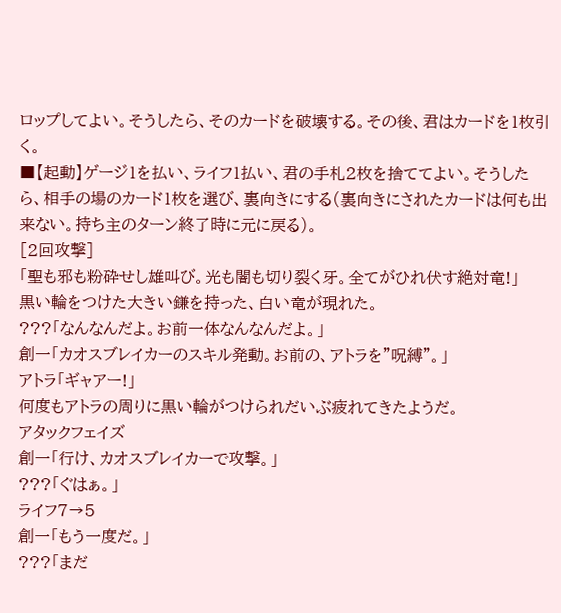ロップしてよい。そうしたら、そのカードを破壊する。その後、君はカードを1枚引く。
■【起動】ゲージ1を払い、ライフ1払い、君の手札2枚を捨ててよい。そうしたら、相手の場のカード1枚を選び、裏向きにする(裏向きにされたカードは何も出来ない。持ち主のターン終了時に元に戻る)。
[2回攻撃]
「聖も邪も粉砕せし雄叫び。光も闇も切り裂く牙。全てがひれ伏す絶対竜!」
黒い輪をつけた大きい鎌を持った、白い竜が現れた。
???「なんなんだよ。お前一体なんなんだよ。」
創一「カオスブレイカーのスキル発動。お前の、アトラを"呪縛"。」
アトラ「ギャアー!」
何度もアトラの周りに黒い輪がつけられだいぶ疲れてきたようだ。
アタックフェイズ
創一「行け、カオスブレイカーで攻撃。」
???「ぐはぁ。」
ライフ7→5
創一「もう一度だ。」
???「まだ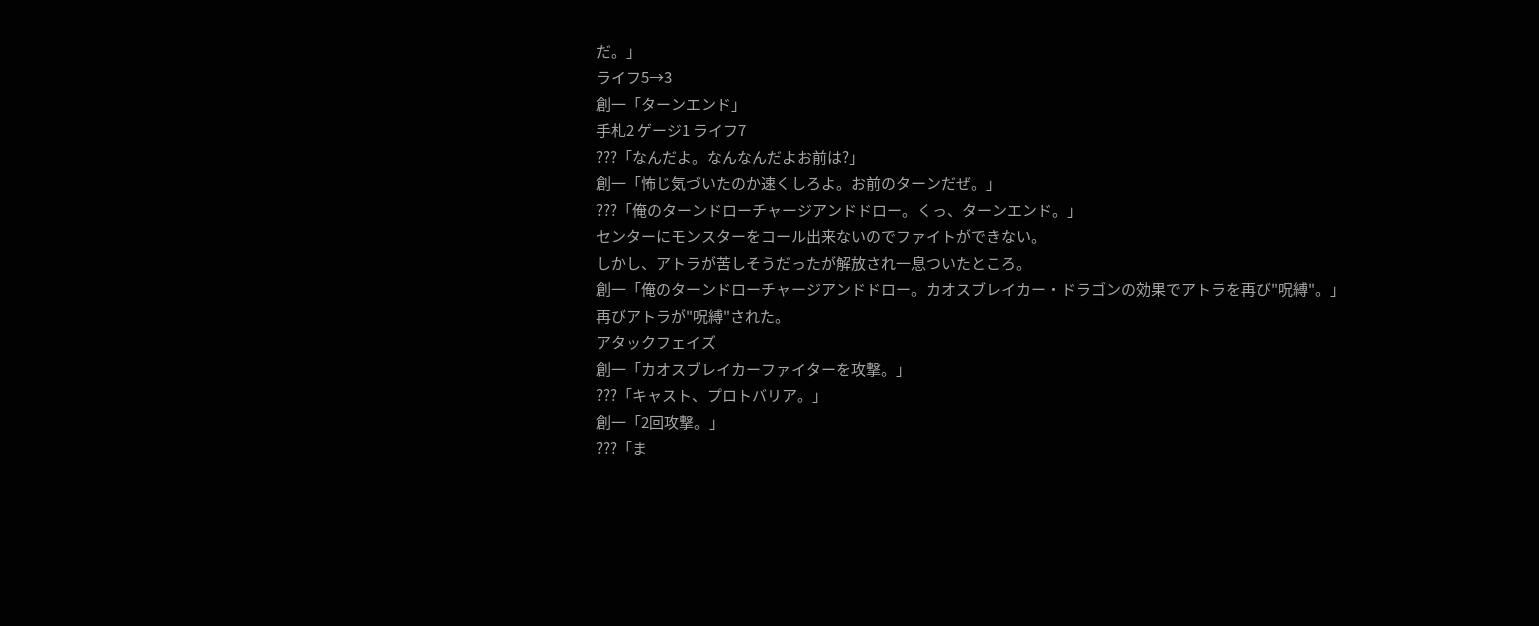だ。」
ライフ5→3
創一「ターンエンド」
手札2 ゲージ1 ライフ7
???「なんだよ。なんなんだよお前は?」
創一「怖じ気づいたのか速くしろよ。お前のターンだぜ。」
???「俺のターンドローチャージアンドドロー。くっ、ターンエンド。」
センターにモンスターをコール出来ないのでファイトができない。
しかし、アトラが苦しそうだったが解放され一息ついたところ。
創一「俺のターンドローチャージアンドドロー。カオスブレイカー・ドラゴンの効果でアトラを再び"呪縛"。」
再びアトラが"呪縛"された。
アタックフェイズ
創一「カオスブレイカーファイターを攻撃。」
???「キャスト、プロトバリア。」
創一「2回攻撃。」
???「ま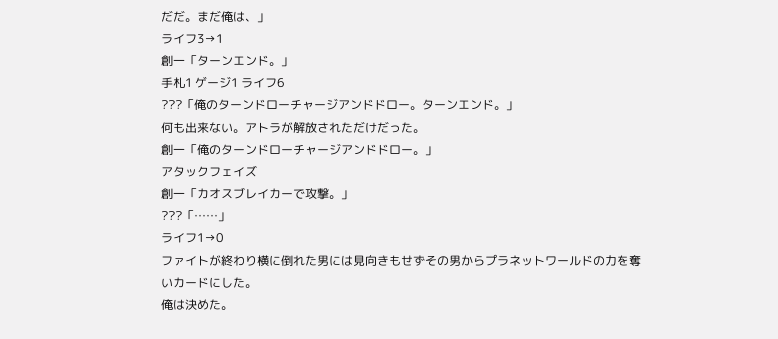だだ。まだ俺は、」
ライフ3→1
創一「ターンエンド。」
手札1 ゲージ1 ライフ6
???「俺のターンドローチャージアンドドロー。ターンエンド。」
何も出来ない。アトラが解放されただけだった。
創一「俺のターンドローチャージアンドドロー。」
アタックフェイズ
創一「カオスブレイカーで攻撃。」
???「……」
ライフ1→0
ファイトが終わり横に倒れた男には見向きもせずその男からプラネットワールドの力を奪いカードにした。
俺は決めた。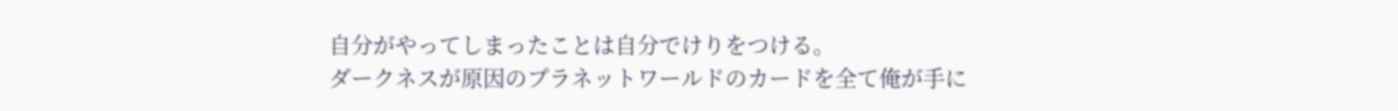自分がやってしまったことは自分でけりをつける。
ダークネスが原因のプラネットワールドのカードを全て俺が手に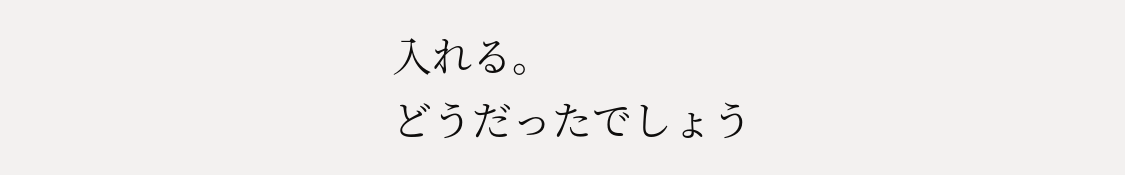入れる。
どうだったでしょう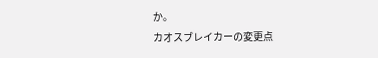か。
カオスブレイカーの変更点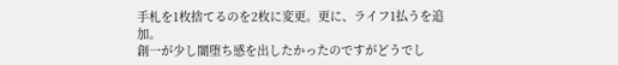手札を1枚捨てるのを2枚に変更。更に、ライフ1払うを追加。
創一が少し闇堕ち感を出したかったのですがどうでし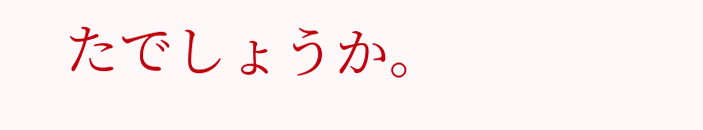たでしょうか。